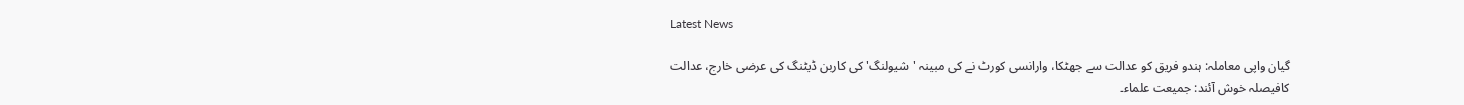Latest News

گیان واپی معاملہ: ہندو فریق کو عدالت سے جھٹکا، وارانسی کورٹ نے کی مبینہ 'شیولنگ' کی کاربن ڈیٹنگ کی عرضی خارج، عدالت کافیصلہ خوش آئند: جمیعت علماء۔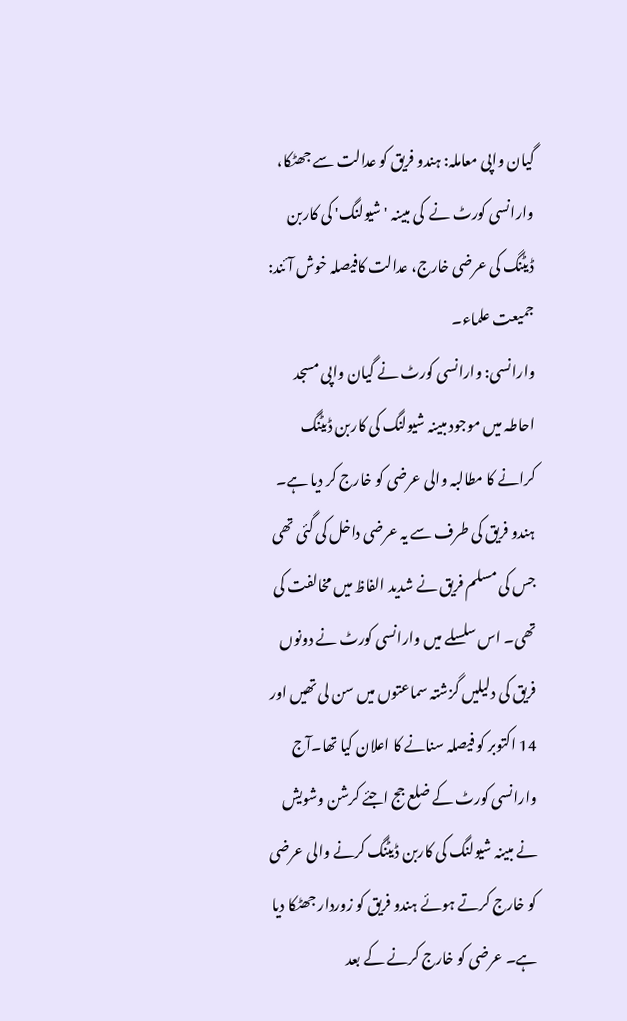گیان واپی معاملہ: ہندو فریق کو عدالت سے جھٹکا، وارانسی کورٹ نے  کی مبینہ 'شیولنگ' کی کاربن ڈیٹنگ کی عرضی خارج، عدالت کافیصلہ خوش آئند: جمیعت علماء۔
وارانسی: وارانسی کورٹ نے گیان واپی مسجد احاطہ میں موجود مبینہ شیولنگ کی کاربن ڈیٹنگ کرانے کا مطالبہ والی عرضی کو خارج کر دیا ہے۔ ہندو فریق کی طرف سے یہ عرضی داخل کی گئی تھی جس کی مسلم فریق نے شدید الفاظ میں مخالفت کی تھی۔ اس سلسلے میں وارانسی کورٹ نے دونوں فریق کی دلیلیں گزشتہ سماعتوں میں سن لی تھیں اور 14 اکتوبر کو فیصلہ سنانے کا اعلان کیا تھا۔آج وارانسی کورٹ کے ضلع جج اجئے کرشن وشویش نے مبینہ شیولنگ کی کاربن ڈیٹنگ کرنے والی عرضی کو خارج کرتے ہوئے ہندو فریق کو زوردار جھٹکا دیا ہے۔ عرضی کو خارج کرنے کے بعد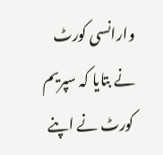وارانسی کورٹ نے بتایا کہ سپریم کورٹ نے اپنے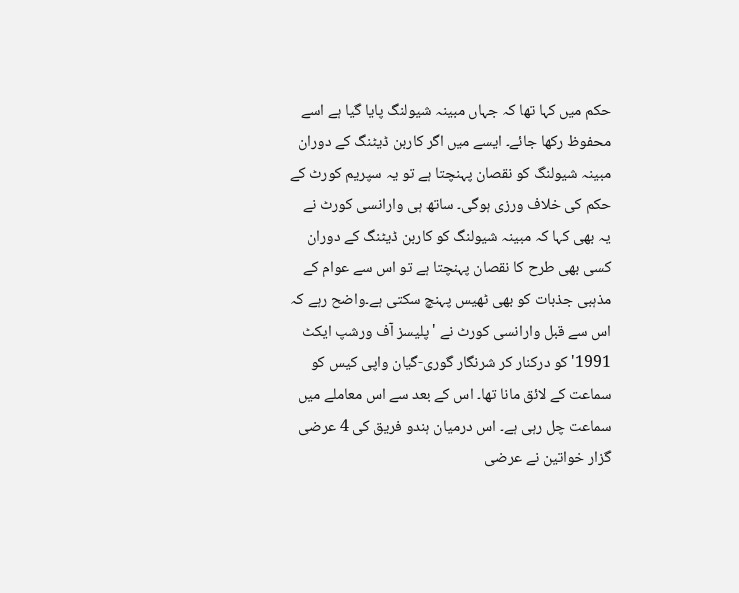حکم میں کہا تھا کہ جہاں مبینہ شیولنگ پایا گیا ہے اسے محفوظ رکھا جائے۔ ایسے میں اگر کاربن ڈیٹنگ کے دوران مبینہ شیولنگ کو نقصان پہنچتا ہے تو یہ سپریم کورٹ کے حکم کی خلاف ورزی ہوگی۔ ساتھ ہی وارانسی کورٹ نے یہ بھی کہا کہ مبینہ شیولنگ کو کاربن ڈیٹنگ کے دوران کسی بھی طرح کا نقصان پہنچتا ہے تو اس سے عوام کے مذہبی جذبات کو بھی ٹھیس پہنچ سکتی ہے۔واضح رہے کہ اس سے قبل وارانسی کورٹ نے 'پلیسز آف ورشپ ایکٹ 1991' کو درکنار کر شرنگار گوری-گیان واپی کیس کو سماعت کے لائق مانا تھا۔ اس کے بعد سے اس معاملے میں سماعت چل رہی ہے۔ اس درمیان ہندو فریق کی 4 عرضی گزار خواتین نے عرضی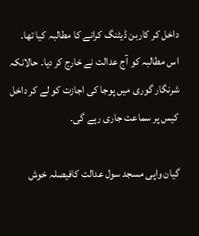داخل کر کاربن ڈیٹنگ کرانے کا مطالبہ کیا تھا۔ اس مطالبہ کو آج عدالت نے خارج کر دیا۔ حالانکہ شرنگار گوری میں پوجا کی اجازت کو لے کر داخل کیس پر سماعت جاری رہے گی۔

گیان واپی مسجد سول عدالت کافیصلہ خوش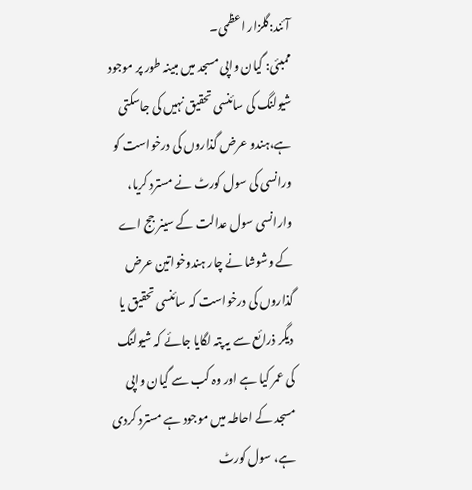آئند:گلزار اعظمی۔
ممبئی: گیان واپی مسجد میں مبینہ طور پر موجود شیولنگ کی سائنسی تحقیق نہیں کی جاسکتی ہے،ہندو عرض گذاروں کی درخواست کو ورانسی کی سول کورٹ نے مسترد کریا، وارانسی سول عدالت کے سینر جج اے کے وشوشا نے چار ہندوخواتین عرض گذاروں کی درخواست کہ سائنسی تحقیق یا دیگر ذرائع سے یہ پتہ لگایا جائے کہ شیولنگ کی عمر کیا ہے اور وہ کب سے گیان واپی مسجد کے احاطہ میں موجود ہے مسترد کردی ہے، سول کورٹ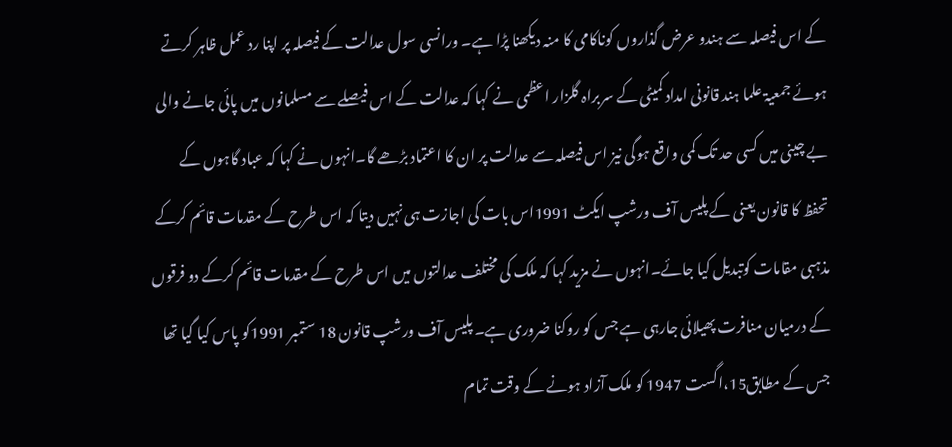کے اس فیصلہ سے ہندو عرض گذاروں کوناکامی کا منہ دیکھنا پڑا ہے۔ ورانسی سول عدالت کے فیصلہ پر اپنا رد عمل ظاہر کرتے ہوئے جمعیۃ علما ہند قانونی امداد کمیٹی کے سربراہ گلزار اعظمی نے کہا کہ عدالت کے اس فیصلے سے مسلمانوں میں پائی جانے والی بے چینی میں کسی حد تک کمی واقع ہوگی نیز اس فیصلہ سے عدالت پر ان کا اعتماد بڑھے گا۔انہوں نے کہا کہ عباد گاہوں کے تحفظ کا قانون یعنی کے پلیس آف ورشپ ایکٹ 1991اس بات کی اجازت ہی نہیں دیتا کہ اس طرح کے مقدمات قائم کرکے مذہبی مقامات کوتبدیل کیا جائے۔انہوں نے مزید کہا کہ ملک کی مختلف عدالتوں میں اس طرح کے مقدمات قائم کرکے دو فرقوں کے درمیان منافرت پھیلائی جارہی ہے جس کو روکنا ضروری ہے۔ پلیس آف ورشپ قانون 18 ستمبر 1991کو پاس کیا گیا تھا جس کے مطابق15،اگست 1947 کو ملک آزاد ہونے کے وقت تمام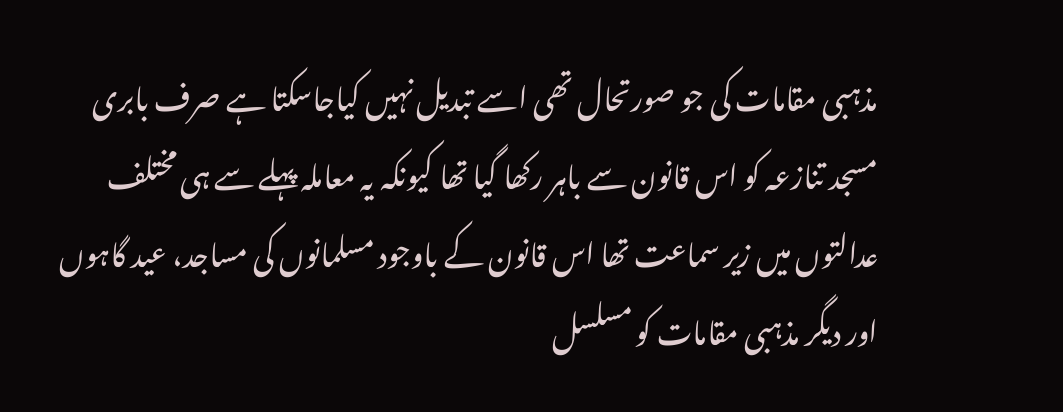مذہبی مقامات کی جو صورتحال تھی اسے تبدیل نہیں کیاجاسکتا ہے صرف بابری مسجد تنازعہ کو اس قانون سے باہر رکھا گیا تھا کیونکہ یہ معاملہ پہلے سے ہی مختلف عدالتوں میں زیر سماعت تھا اس قانون کے باوجود مسلمانوں کی مساجد، عید گاہوں اور دیگر مذہبی مقامات کو مسلسل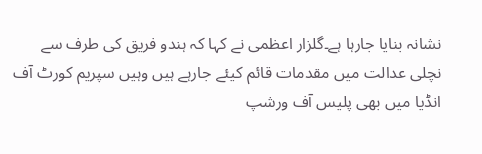نشانہ بنایا جارہا ہے۔گلزار اعظمی نے کہا کہ ہندو فریق کی طرف سے نچلی عدالت میں مقدمات قائم کیئے جارہے ہیں وہیں سپریم کورٹ آف انڈیا میں بھی پلیس آف ورشپ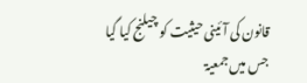قانون کی آئینی حیثیت کو چیلنج کیا گیا جس میں جمعیۃ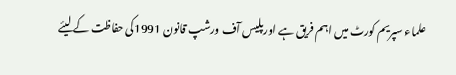علماء سپریم کورٹ میں اہم فریق ہے اورپلیس آف ورشپ قانون 1991کی حفاظت کے لیئے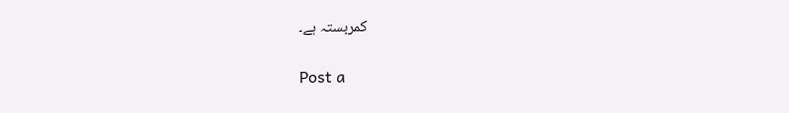کمربستہ ہے۔

Post a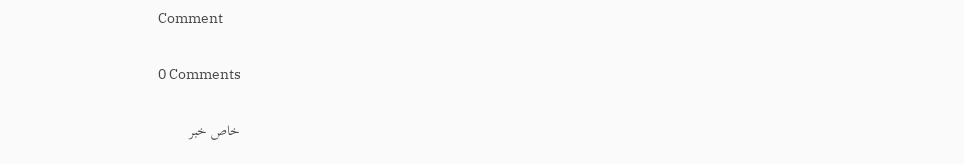Comment

0 Comments

خاص خبر